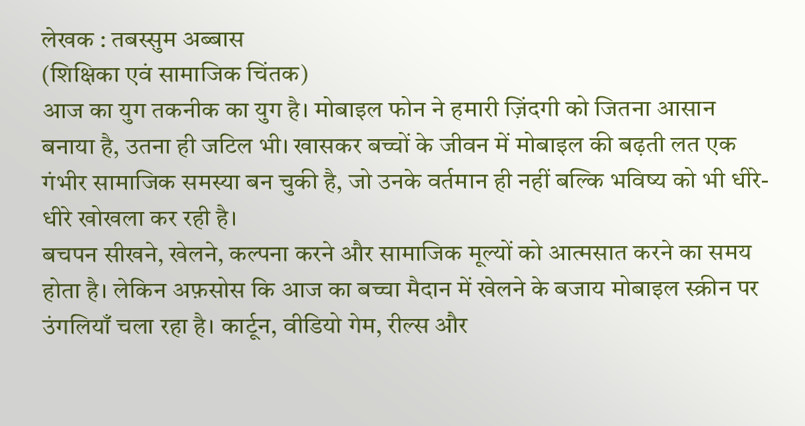लेखक : तबस्सुम अब्बास
(शिक्षिका एवं सामाजिक चिंतक)
आज का युग तकनीक का युग है। मोबाइल फोन ने हमारी ज़िंदगी को जितना आसान बनाया है, उतना ही जटिल भी। खासकर बच्चों के जीवन में मोबाइल की बढ़ती लत एक गंभीर सामाजिक समस्या बन चुकी है, जो उनके वर्तमान ही नहीं बल्कि भविष्य को भी धीरे-धीरे खोखला कर रही है।
बचपन सीखने, खेलने, कल्पना करने और सामाजिक मूल्यों को आत्मसात करने का समय होता है। लेकिन अफ़सोस कि आज का बच्चा मैदान में खेलने के बजाय मोबाइल स्क्रीन पर उंगलियाँ चला रहा है। कार्टून, वीडियो गेम, रील्स और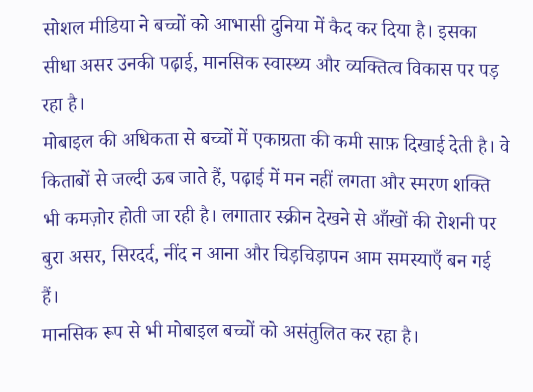सोशल मीडिया ने बच्चों को आभासी दुनिया में कैद कर दिया है। इसका सीधा असर उनकी पढ़ाई, मानसिक स्वास्थ्य और व्यक्तित्व विकास पर पड़ रहा है।
मोबाइल की अधिकता से बच्चों में एकाग्रता की कमी साफ़ दिखाई देती है। वे किताबों से जल्दी ऊब जाते हैं, पढ़ाई में मन नहीं लगता और स्मरण शक्ति भी कमज़ोर होती जा रही है। लगातार स्क्रीन देखने से आँखों की रोशनी पर बुरा असर, सिरदर्द, नींद न आना और चिड़चिड़ापन आम समस्याएँ बन गई हैं।
मानसिक रूप से भी मोबाइल बच्चों को असंतुलित कर रहा है।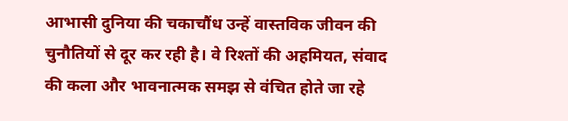आभासी दुनिया की चकाचौंध उन्हें वास्तविक जीवन की चुनौतियों से दूर कर रही है। वे रिश्तों की अहमियत, संवाद की कला और भावनात्मक समझ से वंचित होते जा रहे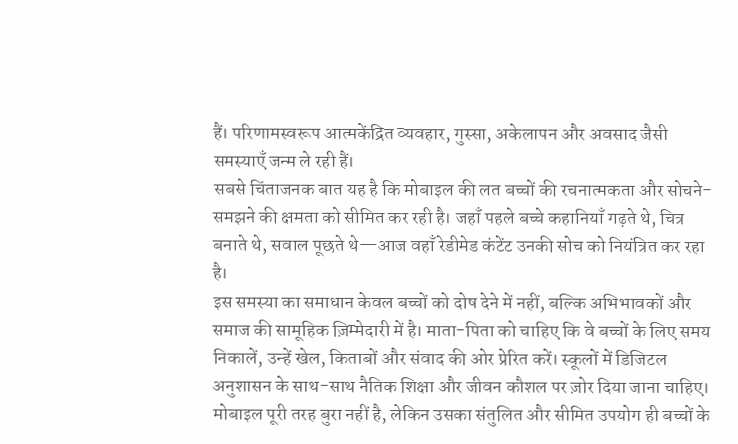हैं। परिणामस्वरूप आत्मकेंद्रित व्यवहार, गुस्सा, अकेलापन और अवसाद जैसी समस्याएँ जन्म ले रही हैं।
सबसे चिंताजनक बात यह है कि मोबाइल की लत बच्चों की रचनात्मकता और सोचने-समझने की क्षमता को सीमित कर रही है। जहाँ पहले बच्चे कहानियाँ गढ़ते थे, चित्र बनाते थे, सवाल पूछते थे—आज वहाँ रेडीमेड कंटेंट उनकी सोच को नियंत्रित कर रहा है।
इस समस्या का समाधान केवल बच्चों को दोष देने में नहीं, बल्कि अभिभावकों और समाज की सामूहिक ज़िम्मेदारी में है। माता-पिता को चाहिए कि वे बच्चों के लिए समय निकालें, उन्हें खेल, किताबों और संवाद की ओर प्रेरित करें। स्कूलों में डिजिटल अनुशासन के साथ-साथ नैतिक शिक्षा और जीवन कौशल पर ज़ोर दिया जाना चाहिए।
मोबाइल पूरी तरह बुरा नहीं है, लेकिन उसका संतुलित और सीमित उपयोग ही बच्चों के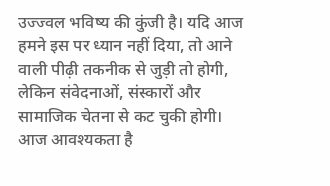उज्ज्वल भविष्य की कुंजी है। यदि आज हमने इस पर ध्यान नहीं दिया, तो आने वाली पीढ़ी तकनीक से जुड़ी तो होगी, लेकिन संवेदनाओं, संस्कारों और सामाजिक चेतना से कट चुकी होगी।
आज आवश्यकता है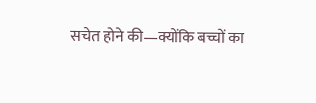सचेत होने की—क्योंकि बच्चों का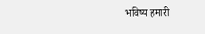भविष्य हमारी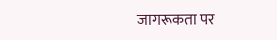जागरूकता पर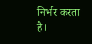निर्भर करता है।